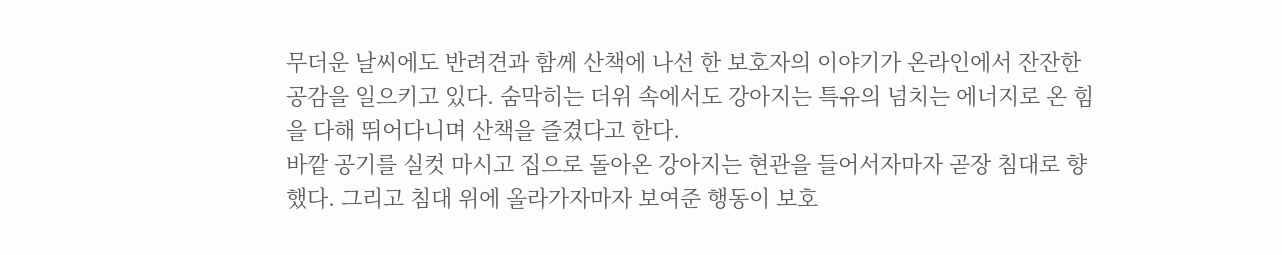무더운 날씨에도 반려견과 함께 산책에 나선 한 보호자의 이야기가 온라인에서 잔잔한 공감을 일으키고 있다. 숨막히는 더위 속에서도 강아지는 특유의 넘치는 에너지로 온 힘을 다해 뛰어다니며 산책을 즐겼다고 한다.
바깥 공기를 실컷 마시고 집으로 돌아온 강아지는 현관을 들어서자마자 곧장 침대로 향했다. 그리고 침대 위에 올라가자마자 보여준 행동이 보호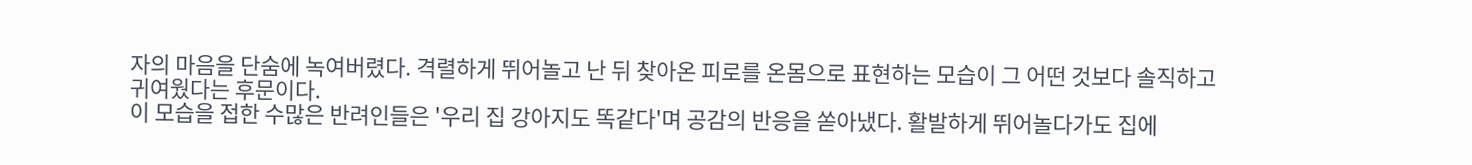자의 마음을 단숨에 녹여버렸다. 격렬하게 뛰어놀고 난 뒤 찾아온 피로를 온몸으로 표현하는 모습이 그 어떤 것보다 솔직하고 귀여웠다는 후문이다.
이 모습을 접한 수많은 반려인들은 '우리 집 강아지도 똑같다'며 공감의 반응을 쏟아냈다. 활발하게 뛰어놀다가도 집에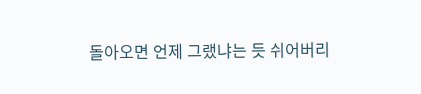돌아오면 언제 그랬냐는 듯 쉬어버리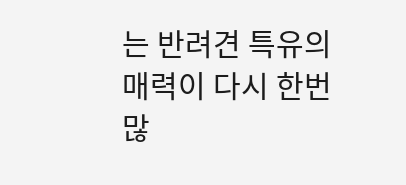는 반려견 특유의 매력이 다시 한번 많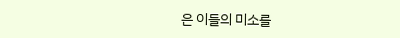은 이들의 미소를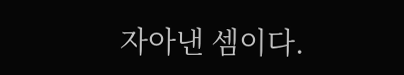자아낸 셈이다.